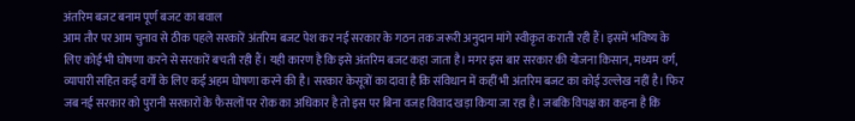अंतरिम बजट बनाम पूर्ण बजट का बवाल
आम तौर पर आम चुनाव से ठीक पहले सरकारें अंतरिम बजट पेश कर नई सरकार के गठन तक जरूरी अनुदान मांगे स्वीकृत कराती रही हैं। इसमें भविष्य के लिए कोई भी घोषणा करने से सरकारें बचती रही हैं। यही कारण है कि इसे अंतरिम बजट कहा जाता है। मगर इस बार सरकार की योजना किसान, मध्यम वर्ग, व्यापारी सहित कई वर्गों के लिए कई अहम घोषणा करने की है। सरकार केसूत्रों का दावा है कि संविधान में कहीं भी अंतरिम बजट का कोई उल्लेख नहीं है। फिर जब नई सरकार को पुरानी सरकारों के फैसलों पर रोक का अधिकार है तो इस पर बिना वजह विवाद खड़ा किया जा रहा है। जबकि विपक्ष का कहना है कि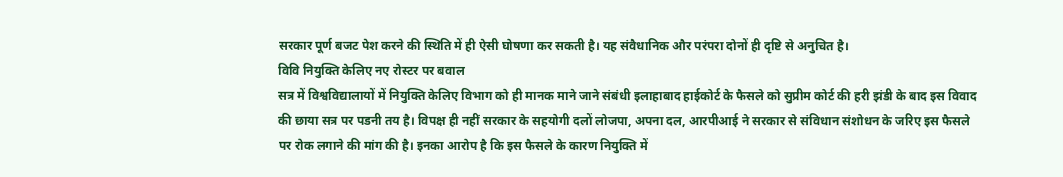सरकार पूर्ण बजट पेश करने की स्थिति में ही ऐसी घोषणा कर सकती है। यह संवैधानिक और परंपरा दोनों ही दृष्टि से अनुचित है।
विवि नियुक्ति केलिए नए रोस्टर पर बवाल
सत्र में विश्वविद्यालायों में नियुक्ति केलिए विभाग को ही मानक माने जाने संबंधी इलाहाबाद हाईकोर्ट के फैसले को सुप्रीम कोर्ट की हरी झंडी के बाद इस विवाद की छाया सत्र पर पडनी तय है। विपक्ष ही नहीं सरकार के सहयोगी दलों लोजपा, अपना दल, आरपीआई ने सरकार से संविधान संशोधन के जरिए इस फैसले पर रोक लगाने की मांग की है। इनका आरोप है कि इस फैसले के कारण नियुक्ति में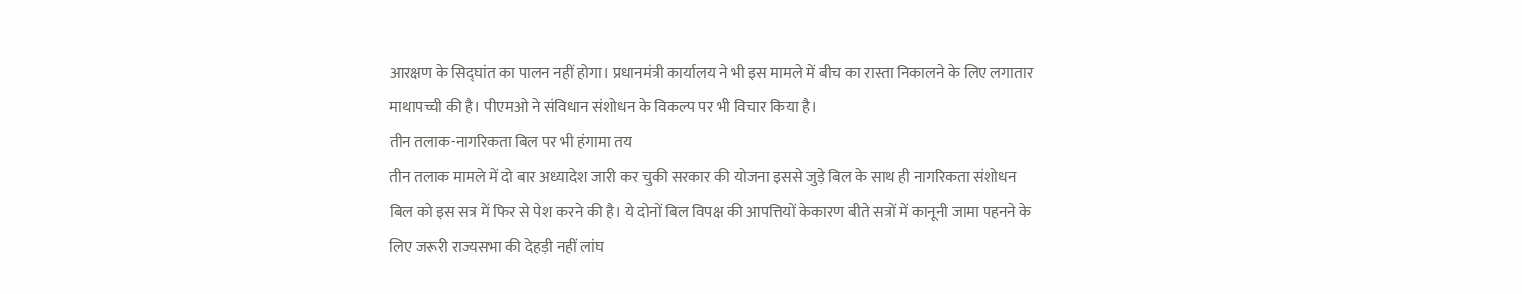आरक्षण के सिद्घांत का पालन नहीं होगा। प्रधानमंत्री कार्यालय ने भी इस मामले में बीच का रास्ता निकालने के लिए लगातार माथापच्ची की है। पीएमओ ने संविधान संशोधन के विकल्प पर भी विचार किया है।
तीन तलाक-नागरिकता बिल पर भी हंगामा तय
तीन तलाक मामले में दो बार अध्यादेश जारी कर चुकी सरकार की योजना इससे जुड़े बिल के साथ ही नागरिकता संशोधन बिल को इस सत्र में फिर से पेश करने की है। ये दोनों बिल विपक्ष की आपत्तियों केकारण बीते सत्रों में कानूनी जामा पहनने के लिए जरूरी राज्यसभा की देहड़ी नहीं लांघ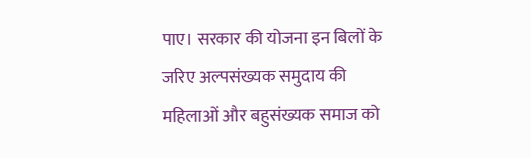पाए। सरकार की योजना इन बिलों के जरिए अल्पसंख्यक समुदाय की महिलाओं और बहुसंख्यक समाज को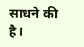साधने की है।